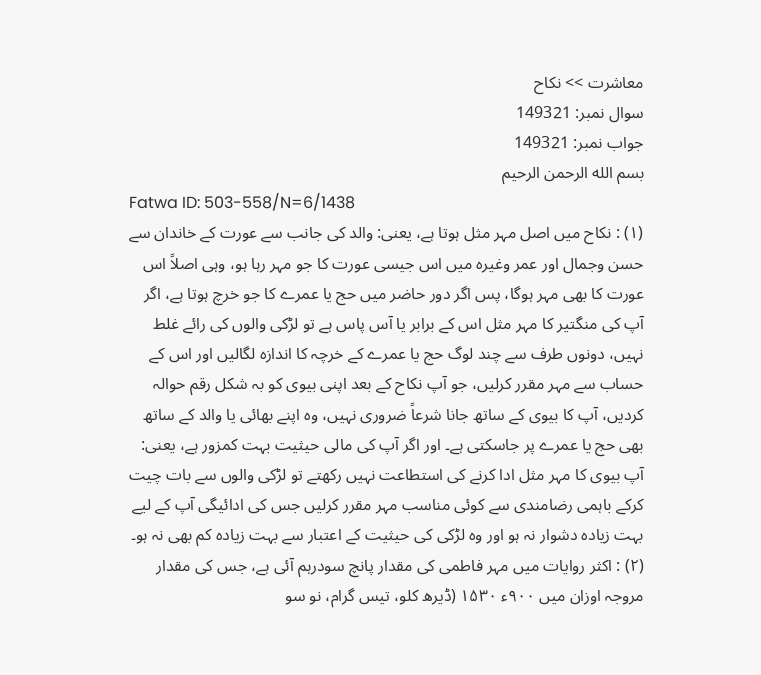معاشرت >> نکاح
سوال نمبر: 149321
جواب نمبر: 149321
بسم الله الرحمن الرحيم
Fatwa ID: 503-558/N=6/1438
(۱) : نکاح میں اصل مہر مثل ہوتا ہے، یعنی: والد کی جانب سے عورت کے خاندان سے حسن وجمال اور عمر وغیرہ میں اس جیسی عورت کا جو مہر رہا ہو، وہی اصلاً اس عورت کا بھی مہر ہوگا، پس اگر دور حاضر میں حج یا عمرے کا جو خرچ ہوتا ہے، اگر آپ کی منگتیر کا مہر مثل اس کے برابر یا آس پاس ہے تو لڑکی والوں کی رائے غلط نہیں، دونوں طرف سے چند لوگ حج یا عمرے کے خرچہ کا اندازہ لگالیں اور اس کے حساب سے مہر مقرر کرلیں، جو آپ نکاح کے بعد اپنی بیوی کو بہ شکل رقم حوالہ کردیں، آپ کا بیوی کے ساتھ جانا شرعاً ضروری نہیں، وہ اپنے بھائی یا والد کے ساتھ بھی حج یا عمرے پر جاسکتی ہے۔ اور اگر آپ کی مالی حیثیت بہت کمزور ہے، یعنی: آپ بیوی کا مہر مثل ادا کرنے کی استطاعت نہیں رکھتے تو لڑکی والوں سے بات چیت کرکے باہمی رضامندی سے کوئی مناسب مہر مقرر کرلیں جس کی ادائیگی آپ کے لیے بہت زیادہ دشوار نہ ہو اور وہ لڑکی کی حیثیت کے اعتبار سے بہت زیادہ کم بھی نہ ہو۔
(۲) : اکثر روایات میں مہر فاطمی کی مقدار پانچ سودرہم آئی ہے، جس کی مقدار مروجہ اوزان میں ۹۰۰ء ۱۵۳۰ (ڈیرھ کلو، تیس گرام، نو سو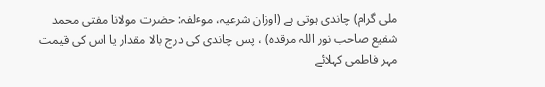ملی گرام) چاندی ہوتی ہے (اوزان شرعیہ، موٴلفہ: حضرت مولانا مفتی محمد شفیع صاحب نور اللہ مرقدہ) ، پس چاندی کی درج بالا مقدار یا اس کی قیمت مہر فاطمی کہلائے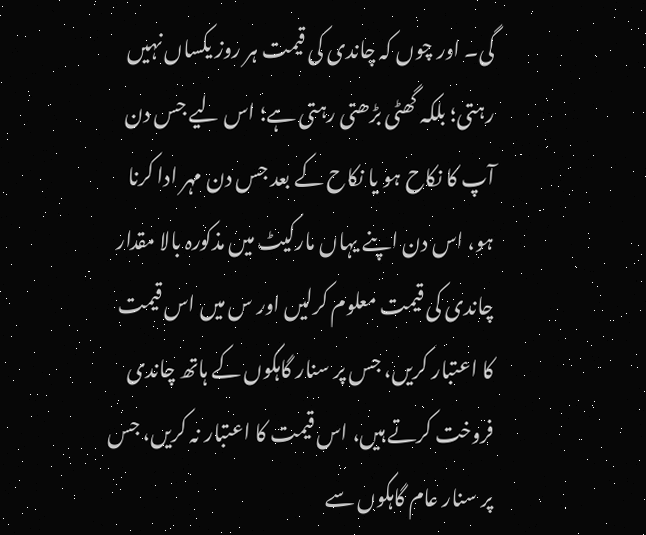گی۔ اور چوں کہ چاندی کی قیمت ہر روز یکساں نہیں رہتی؛ بلکہ گھٹی بڑھتی رہتی ہے؛ اس لیے جس دن آپ کا نکاح ہو یا نکاح کے بعد جس دن مہر ادا کرنا ہو، اس دن اپنے یہاں مارکیٹ میں مذکورہ بالا مقدار چاندی کی قیمت معلوم کرلیں اور س میں اس قیمت کا اعتبار کریں، جس پر سنار گاہکوں کے ہاتھ چاندی فروخت کرتے ہیں، اس قیمت کا اعتبار نہ کریں، جس پر سنار عام گاہکوں سے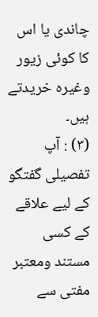چاندی یا اس کا کوئی زیور وغیرہ خریدتے ہیں۔
(۳) : آپ تفصیلی گفتگو کے لیے علاقے کے کسی مستند ومعتبر مفتی سے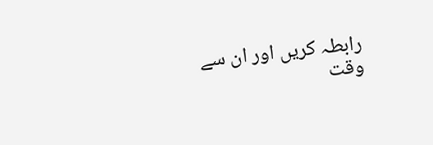رابطہ کریں اور ان سے وقت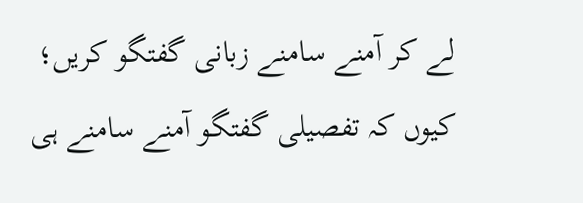لے کر آمنے سامنے زبانی گفتگو کریں؛ کیوں کہ تفصیلی گفتگو آمنے سامنے ہی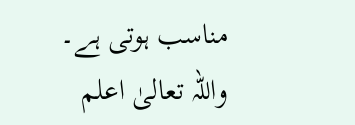مناسب ہوتی ہے۔
واللہ تعالیٰ اعلم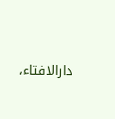دارالافتاء،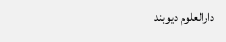دارالعلوم دیوبند